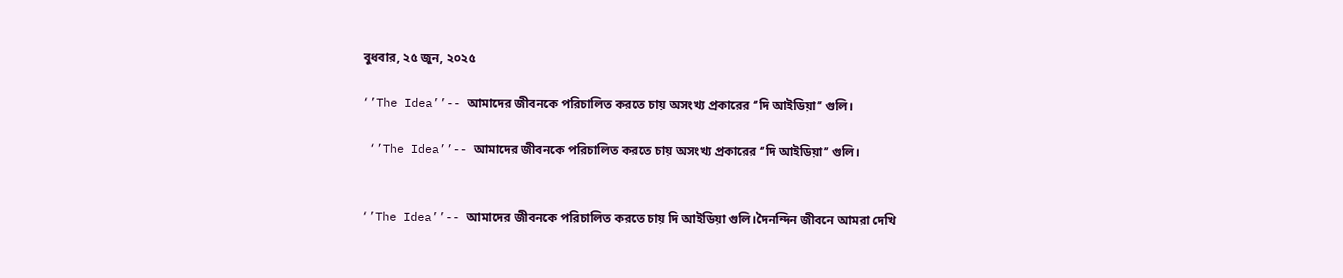বুধবার, ২৫ জুন, ২০২৫

‘’The Idea’’-- আমাদের জীবনকে পরিচালিত করতে চায় অসংখ্য প্রকারের ‘’দি আইডিয়া’’ গুলি।

 ‘’The Idea’’-- আমাদের জীবনকে পরিচালিত করতে চায় অসংখ্য প্রকারের ‘’দি আইডিয়া’’ গুলি।


‘’The Idea’’-- আমাদের জীবনকে পরিচালিত করতে চায় দি আইডিয়া গুলি।দৈনন্দিন জীবনে আমরা দেখি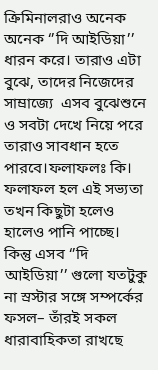ক্রিমিনালরাও অনেক অনেক ‘’দি আইডিয়া’’ ধারন করে। তারাও এটা বুঝে, তাদের নিজেদের সাম্রাজ্যে  এসব বুঝেশুনে ও সবটা দেখে নিয়ে পরে তারাও সাবধান হতে পারবে।ফলাফলঃ কি। ফলাফল হল এই সভ্যতা তখন কিছুটা হলেও হালেও পানি পাচ্ছে। কিন্তু এসব ‘’দি আইডিয়া’’ গুলো যতটুকু না স্রস্টার সঙ্গে সম্পর্কের ফসল– তাঁরই সকল ধারাবাহিকতা রাখছে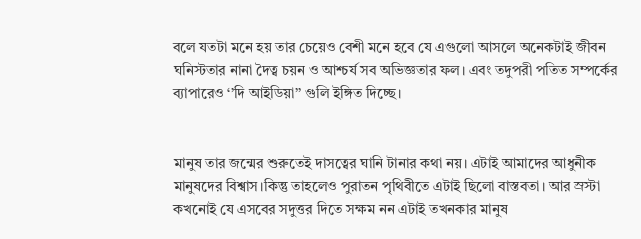বলে যতটা মনে হয় তার চেয়েও বেশী মনে হবে যে এগুলো আসলে অনেকটাই জীবন ঘনিস্টতার নানা দৈত্ব চয়ন ও আশ্চর্য সব অভিজ্ঞতার ফল। এবং তদুপরী পতিত সম্পর্কের ব্যাপারেও ‘’দি আইডিয়া’’ গুলি ইঙ্গিত দিচ্ছে।


মানুষ তার জন্মের শুরুতেই দাসত্বের ঘানি টানার কথা নয়। এটাই আমাদের আধুনীক মানুষদের বিশ্বাস।কিন্তু তাহলেও পুরাতন পৃথিবীতে এটাই ছিলো বাস্তবতা। আর স্রস্টা কখনোই যে এসবের সদুত্তর দিতে সক্ষম নন এটাই তখনকার মানুষ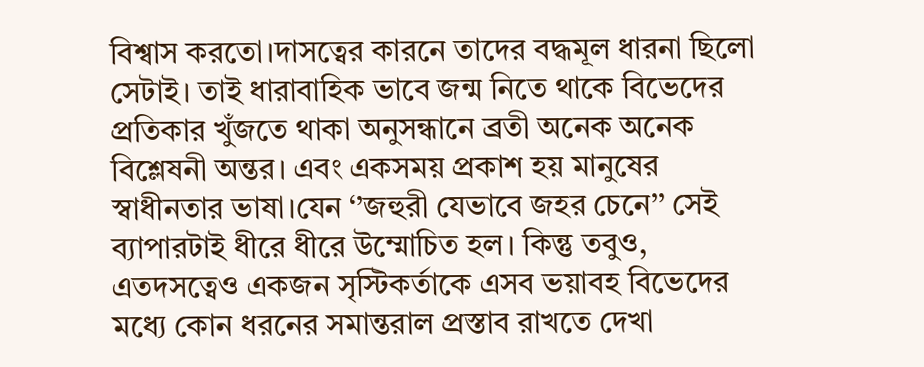বিশ্বাস করতো।দাসত্বের কারনে তাদের বদ্ধমূল ধারনা ছিলো সেটাই। তাই ধারাবাহিক ভাবে জন্ম নিতে থাকে বিভেদের প্রতিকার খুঁজতে থাকা অনুসন্ধানে ব্রতী অনেক অনেক বিশ্লেষনী অন্তর। এবং একসময় প্রকাশ হয় মানুষের স্বাধীনতার ভাষা।যেন ‘’জহুরী যেভাবে জহর চেনে’’ সেই ব্যাপারটাই ধীরে ধীরে উম্মোচিত হল। কিন্তু তবুও, এতদসত্বেও একজন সৃস্টিকর্তাকে এসব ভয়াবহ বিভেদের মধ্যে কোন ধরনের সমান্তরাল প্রস্তাব রাখতে দেখা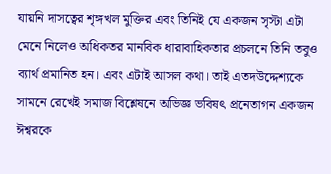যায়নি দাসত্বের শৃঙ্গখল মুক্তির এবং তিনিই যে একজন সৃস্টা এটা মেনে নিলেও অধিকতর মানবিক ধারাবাহিকতার প্রচলনে তিনি তবুও ব্যার্থ প্রমানিত হন। এবং এটাই আসল কথা। তাই এতদউদ্দেশ্যকে সামনে রেখেই সমাজ বিশ্লেষনে অভিজ্ঞ ভবিষৎ প্রনেতাগন একজন ঈশ্বরকে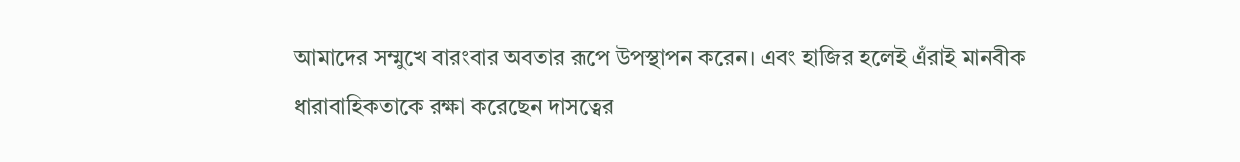আমাদের সম্মুখে বারংবার অবতার রূপে উপস্থাপন করেন। এবং হাজির হলেই এঁরাই মানবীক ধারাবাহিকতাকে রক্ষা করেছেন দাসত্বের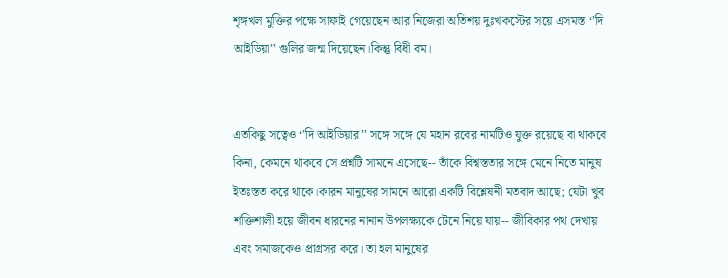শৃঙ্গখল মুক্তির পক্ষে সাফাই গেয়েছেন আর নিজেরা অতিশয় দুঃখকস্টের সয়ে এসমস্ত ‘’দি আইডিয়া’’ গুলির জন্ম দিয়েছেন।কিন্তু বিধী বম।


এতকিছু সত্বেও ‘’দি আইডিয়ার’’ সঙ্গে সঙ্গে যে মহান রবের নামটিও যুক্ত রয়েছে বা থাকবে কিনা, কেমনে থাকবে সে প্রশ্নটি সামনে এসেছে-- তাঁকে বিশ্বস্ততার সঙ্গে মেনে নিতে মানুষ ইতঃস্তত করে থাকে।কারন মানুষের সামনে আরো একটি বিশ্লেষনী মতবাদ আছে; যেটা খুব শক্তিশালী হয়ে জীবন ধারনের নানান উপলক্ষ্যকে টেনে নিয়ে যায়-- জীবিকার পথ দেখায় এবং সমাজকেও প্রাগ্রসর করে। তা হল মানুষের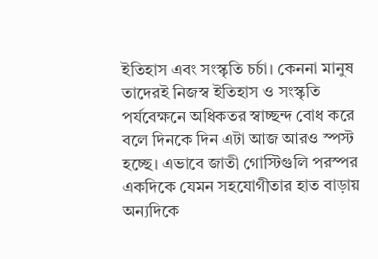ইতিহাস এবং সংস্কৃতি চর্চা। কেননা মানুষ তাদেরই নিজস্ব ইতিহাস ও সংস্কৃতি পর্যবেক্ষনে অধিকতর স্বাচ্ছন্দ বোধ করে বলে দিনকে দিন এটা আজ আরও স্পস্ট হচ্ছে। এভাবে জাতী গোস্টিগুলি পরস্পর একদিকে যেমন সহযোগীতার হাত বাড়ায় অন্যদিকে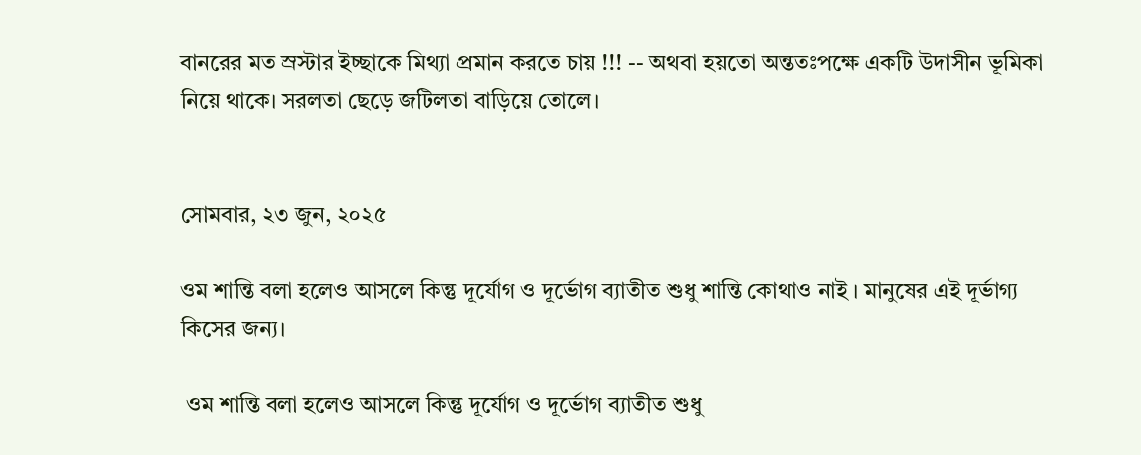বানরের মত স্রস্টার ইচ্ছাকে মিথ্যা প্রমান করতে চায় !!! -- অথবা হয়তো অন্ততঃপক্ষে একটি উদাসীন ভূমিকা নিয়ে থাকে। সরলতা ছেড়ে জটিলতা বাড়িয়ে তোলে।


সোমবার, ২৩ জুন, ২০২৫

ওম শান্তি বলা হলেও আসলে কিন্তু দূর্যোগ ও দূর্ভোগ ব্যাতীত শুধু শান্তি কোথাও নাই । মানুষের এই দূর্ভাগ্য কিসের জন্য।

 ওম শান্তি বলা হলেও আসলে কিন্তু দূর্যোগ ও দূর্ভোগ ব্যাতীত শুধু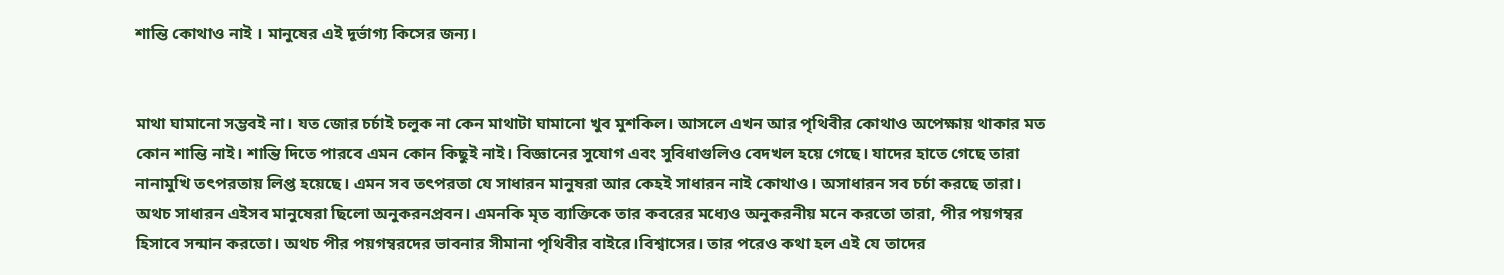শান্তি কোথাও নাই । মানুষের এই দূর্ভাগ্য কিসের জন্য।


মাথা ঘামানো সম্ভবই না। যত জোর চর্চাই চলুক না কেন মাথাটা ঘামানো খুব মুশকিল। আসলে এখন আর পৃথিবীর কোথাও অপেক্ষায় থাকার মত কোন শান্তি নাই। শান্তি দিতে পারবে এমন কোন কিছুই নাই। বিজ্ঞানের সুযোগ এবং সুবিধাগুলিও বেদখল হয়ে গেছে। যাদের হাতে গেছে তারা নানামুখি তৎপরতায় লিপ্ত হয়েছে। এমন সব তৎপরতা যে সাধারন মানুষরা আর কেহই সাধারন নাই কোথাও। অসাধারন সব চর্চা করছে তারা। অথচ সাধারন এইসব মানুষেরা ছিলো অনুকরনপ্রবন। এমনকি মৃত ব্যাক্তিকে তার কবরের মধ্যেও অনুকরনীয় মনে করতো তারা, পীর পয়গম্বর হিসাবে সন্মান করতো। অথচ পীর পয়গম্বরদের ভাবনার সীমানা পৃথিবীর বাইরে।বিশ্বাসের। তার পরেও কথা হল এই যে তাদের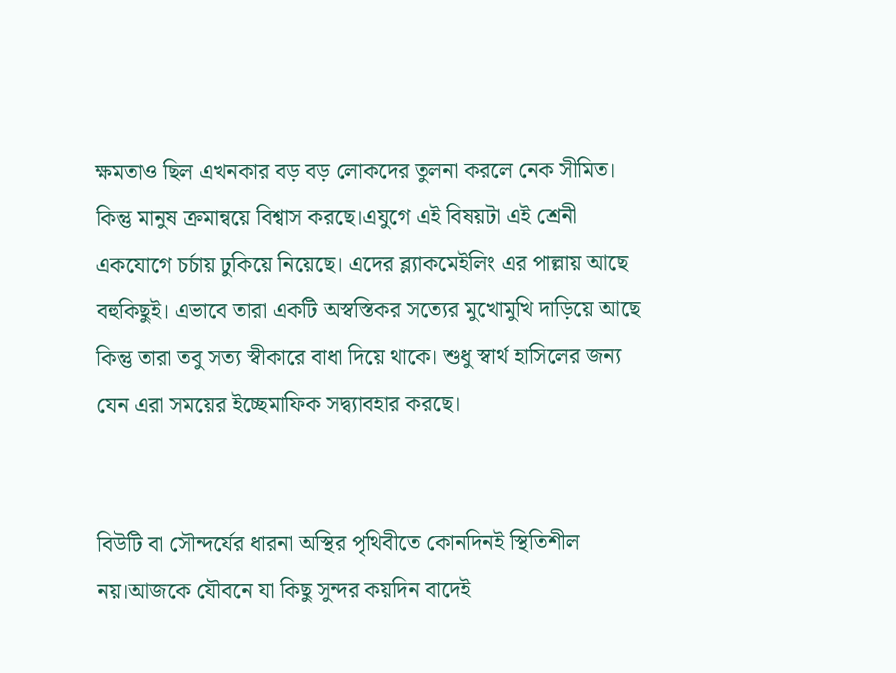ক্ষমতাও ছিল এখনকার বড় বড় লোকদের তুলনা করলে নেক সীমিত। কিন্তু মানুষ ক্রমান্বয়ে বিশ্বাস করছে।এযুগে এই বিষয়টা এই শ্রেনী একযোগে চর্চায় ঢুকিয়ে নিয়েছে। এদের ব্ল্যাকমেইলিং এর পাল্লায় আছে বহুকিছুই। এভাবে তারা একটি অস্বস্তিকর সত্যের মুখোমুখি দাড়িয়ে আছে কিন্তু তারা তবু সত্য স্বীকারে বাধা দিয়ে থাকে। শুধু স্বার্থ হাসিলের জন্য যেন এরা সময়ের ইচ্ছেমাফিক সদ্ব্যাবহার করছে।


বিউটি বা সৌন্দর্যের ধারনা অস্থির পৃথিবীতে কোনদিনই স্থিতিশীল নয়।আজকে যৌবনে যা কিছু সুন্দর কয়দিন বাদেই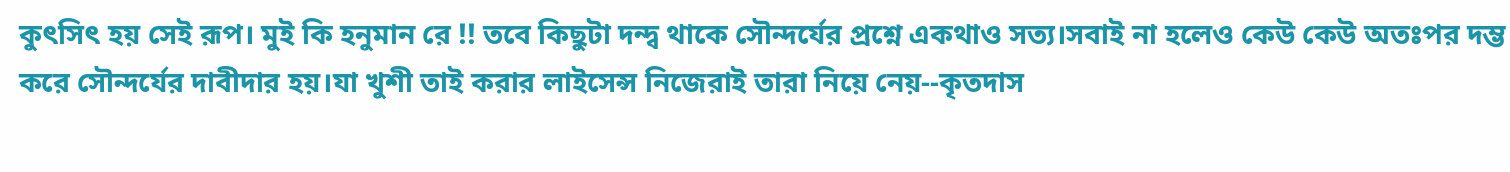কুৎসিৎ হয় সেই রূপ। মুই কি হনুমান রে !! তবে কিছুটা দন্দ্ব থাকে সৌন্দর্যের প্রশ্নে একথাও সত্য।সবাই না হলেও কেউ কেউ অতঃপর দম্ভ করে সৌন্দর্যের দাবীদার হয়।যা খুশী তাই করার লাইসেন্স নিজেরাই তারা নিয়ে নেয়--কৃতদাস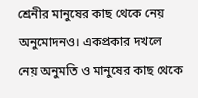শ্রেনীর মানুষের কাছ থেকে নেয় অনুমোদনও। একপ্রকার দখলে নেয় অনুমতি ও মানুষের কাছ থেকে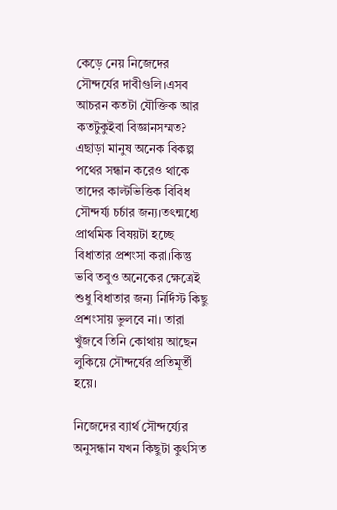কেড়ে নেয় নিজেদের সৌন্দর্যের দাবীগুলি।এসব আচরন কতটা যৌক্তিক আর কতটুকুইবা বিজ্ঞানসম্মত? এছাড়া মানুষ অনেক বিকল্প পথের সন্ধান করেও থাকে তাদের কাল্টভিত্তিক বিবিধ সৌন্দর্য্য চর্চার জন্য।তৎন্মধ্যে প্রাথমিক বিষয়টা হচ্ছে বিধাতার প্রশংসা করা।কিন্তু ভবি তবুও অনেকের ক্ষেত্রেই শুধু বিধাতার জন্য নির্দিস্ট কিছু প্রশংসায় ভুলবে না। তারা খুঁজবে তিনি কোথায় আছেন লুকিয়ে সৌন্দর্যের প্রতিমূর্তী হয়ে।

নিজেদের ব্যার্থ সৌন্দর্য্যের অনুসন্ধান যখন কিছুটা কুৎসিত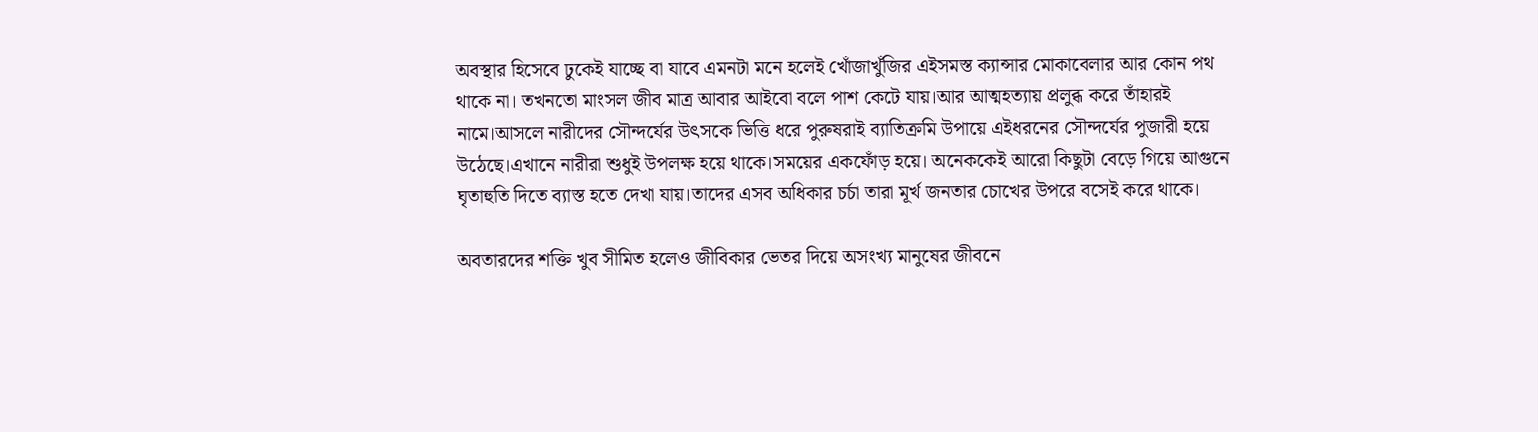অবস্থার হিসেবে ঢুকেই যাচ্ছে বা যাবে এমনটা মনে হলেই খোঁজাখুঁজির এইসমস্ত ক্যান্সার মোকাবেলার আর কোন পথ থাকে না। তখনতো মাংসল জীব মাত্র আবার আইবো বলে পাশ কেটে যায়।আর আত্মহত্যায় প্রলুব্ধ করে তাঁহারই নামে।আসলে নারীদের সৌন্দর্যের উৎসকে ভিত্তি ধরে পুরুষরাই ব্যাতিক্রমি উপায়ে এইধরনের সৌন্দর্যের পুজারী হয়ে উঠেছে।এখানে নারীরা শুধুই উপলক্ষ হয়ে থাকে।সময়ের একফোঁড় হয়ে। অনেককেই আরো কিছুটা বেড়ে গিয়ে আগুনে ঘৃতাহুতি দিতে ব্যাস্ত হতে দেখা যায়।তাদের এসব অধিকার চর্চা তারা মূর্খ জনতার চোখের উপরে বসেই করে থাকে।

অবতারদের শক্তি খুব সীমিত হলেও জীবিকার ভেতর দিয়ে অসংখ্য মানুষের জীবনে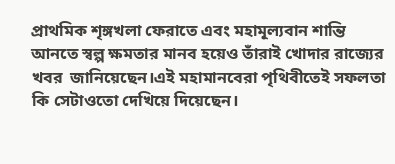প্রাথমিক শৃঙ্গখলা ফেরাতে এবং মহামূল্যবান শান্তি আনতে স্বল্প ক্ষমতার মানব হয়েও তাঁরাই খোদার রাজ্যের খবর  জানিয়েছেন।এই মহামানবেরা পৃথিবীতেই সফলতা কি সেটাওতো দেখিয়ে দিয়েছেন।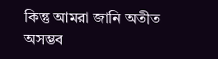কিন্তু আমরা জানি অতীত অসম্ভব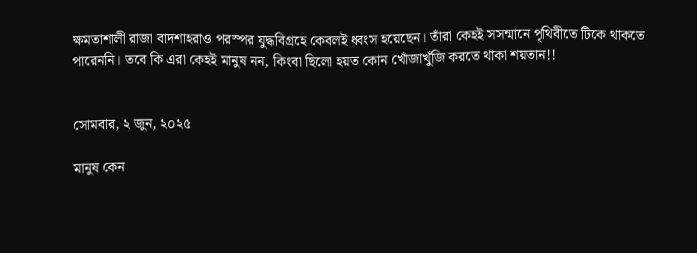ক্ষমতাশালী রাজা বাদশাহরাও পরস্পর যুদ্ধবিগ্রহে কেবলই ধ্বংস হয়েছেন। তাঁরা কেহই সসন্মানে পৃথিবীতে টিকে থাকতে পারেননি। তবে কি এরা কেহই মানুষ নন, কিংবা ছিলো হয়ত কোন খোঁজাখুঁজি করতে থাকা শয়তান!!


সোমবার, ২ জুন, ২০২৫

মানুষ কেন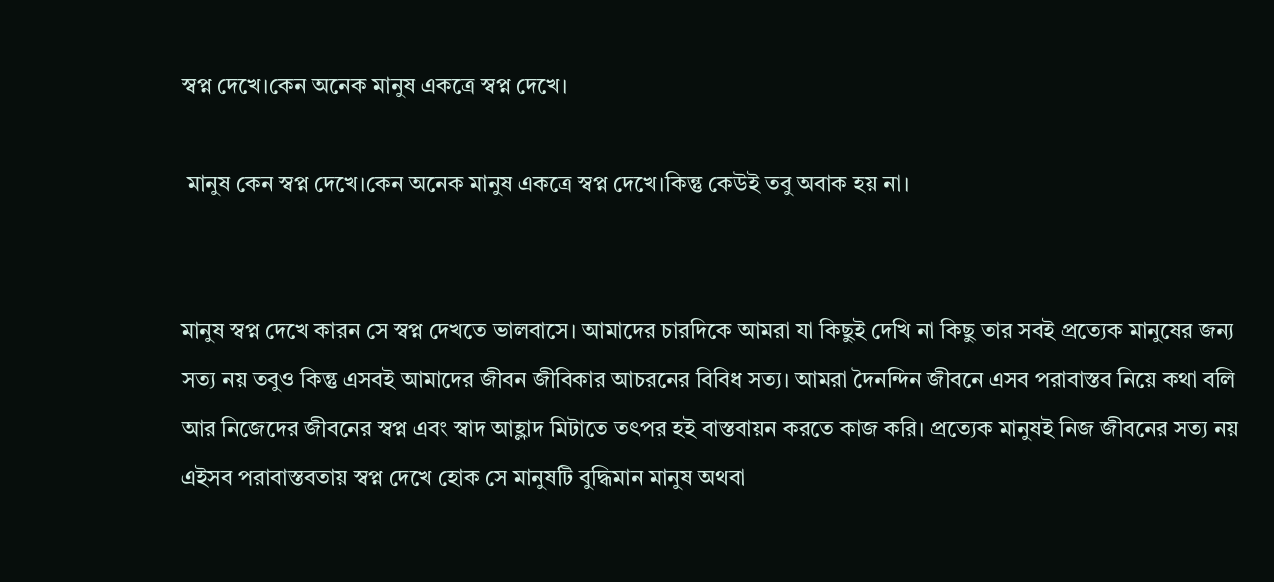স্বপ্ন দেখে।কেন অনেক মানুষ একত্রে স্বপ্ন দেখে।

 মানুষ কেন স্বপ্ন দেখে।কেন অনেক মানুষ একত্রে স্বপ্ন দেখে।কিন্তু কেউই তবু অবাক হয় না।


মানুষ স্বপ্ন দেখে কারন সে স্বপ্ন দেখতে ভালবাসে। আমাদের চারদিকে আমরা যা কিছুই দেখি না কিছু তার সবই প্রত্যেক মানুষের জন্য সত্য নয় তবুও কিন্তু এসবই আমাদের জীবন জীবিকার আচরনের বিবিধ সত্য। আমরা দৈনন্দিন জীবনে এসব পরাবাস্তব নিয়ে কথা বলি আর নিজেদের জীবনের স্বপ্ন এবং স্বাদ আহ্লাদ মিটাতে তৎপর হই বাস্তবায়ন করতে কাজ করি। প্রত্যেক মানুষই নিজ জীবনের সত্য নয় এইসব পরাবাস্তবতায় স্বপ্ন দেখে হোক সে মানুষটি বুদ্ধিমান মানুষ অথবা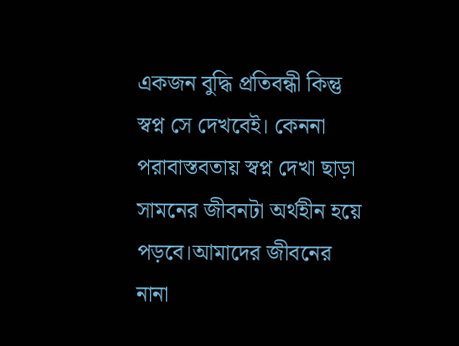একজন বুদ্ধি প্রতিবন্ধী কিন্তু স্বপ্ন সে দেখবেই। কেননা পরাবাস্তবতায় স্বপ্ন দেখা ছাড়া সামনের জীবনটা অর্থহীন হয়ে পড়বে।আমাদের জীবনের নানা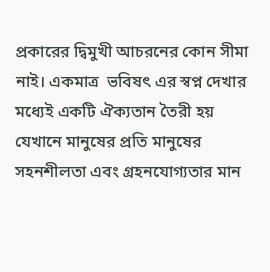প্রকারের দ্বিমুখী আচরনের কোন সীমা নাই। একমাত্র  ভবিষৎ এর স্বপ্ন দেখার মধ্যেই একটি ঐক্যতান তৈরী হয় যেখানে মানুষের প্রতি মানুষের সহনশীলতা এবং গ্রহনযোগ্যতার মান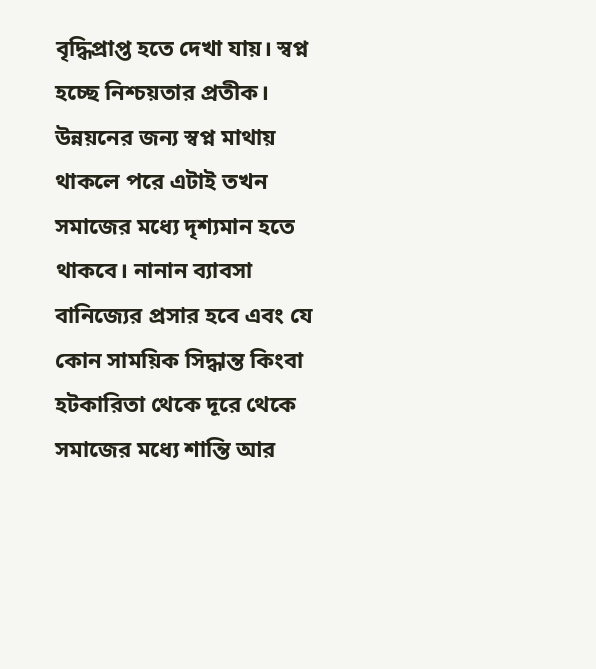বৃদ্ধিপ্রাপ্ত হতে দেখা যায়। স্বপ্ন হচ্ছে নিশ্চয়তার প্রতীক। উন্নয়নের জন্য স্বপ্ন মাথায় থাকলে পরে এটাই তখন সমাজের মধ্যে দৃশ্যমান হতে থাকবে। নানান ব্যাবসা বানিজ্যের প্রসার হবে এবং যে কোন সাময়িক সিদ্ধান্ত কিংবা হটকারিতা থেকে দূরে থেকে সমাজের মধ্যে শান্তি আর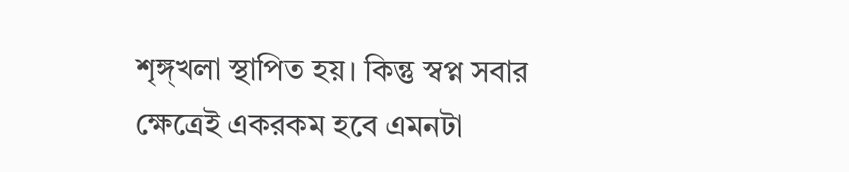শৃঙ্গ্খলা স্থাপিত হয়। কিন্তু স্বপ্ন সবার ক্ষেত্রেই একরকম হবে এমনটা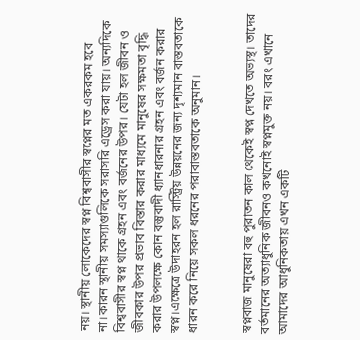নয়। স্থানীয় লোকেদের স্বপ্ন বিশ্ববাসীর স্বপ্নের মত একরকম হবে না।কারন স্থানীয় সমস্যাগুলিকে সরাসরি এড্রেস করা যায়। অন্যদিকে বিশ্ববাসীর স্বপ্ন থাকে গ্রহন এবং বর্জনের উপর। যেটা হল জীবন ও জীবকার উপর প্রভাব বিস্তার করার মাধ্যমে মানুষের সক্ষমতা বৃদ্ধি করার উপলক্ষে কোন বস্তুবাদী ধ্যানধারনার গ্রহন এবং বর্জন করার স্বপ্ন।এক্ষেত্রে উদাহরন হল রাস্ট্রিয় উন্নয়নের জন্য দৃশ্যমান বাস্তবতাকে ধারন করে নিয়ে সকল ধরনের পরাবাস্তবতাকে অনুমান।


স্বপ্নবাজ মানুষেরা বহু পুরাতন কাল থেকেই স্বপ্ন দেখতে অভ্যস্থ। তাদের বর্তমানের অত্যাধুনিক জীবনও কখনোই স্বপ্নমুক্ত নয়। বরং এখানে আমাদের আধুনিকতায় এখন একটি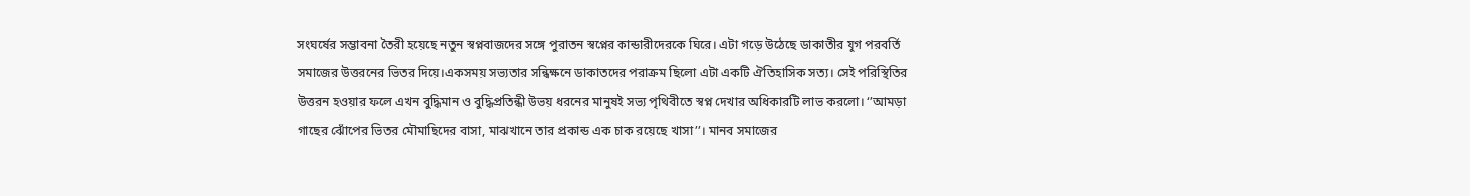সংঘর্ষের সম্ভাবনা তৈরী হয়েছে নতুন স্বপ্নবাজদের সঙ্গে পুরাতন স্বপ্নের কান্ডারীদেরকে ঘিরে। এটা গড়ে উঠেছে ডাকাতীর যুগ পরবর্তি সমাজের উত্তরনের ভিতর দিয়ে।একসময় সভ্যতার সন্ধিক্ষনে ডাকাতদের পরাক্রম ছিলো এটা একটি ঐতিহাসিক সত্য। সেই পরিস্থিতির উত্তরন হওয়ার ফলে এখন বুদ্ধিমান ও বুদ্ধিপ্রতিন্ধী উভয় ধরনের মানুষই সভ্য পৃথিবীতে স্বপ্ন দেখার অধিকারটি লাভ করলো। ‘’আমড়া গাছের ঝোঁপের ভিতর মৌমাছিদের বাসা, মাঝখানে তার প্রকান্ড এক চাক রয়েছে খাসা’’। মানব সমাজের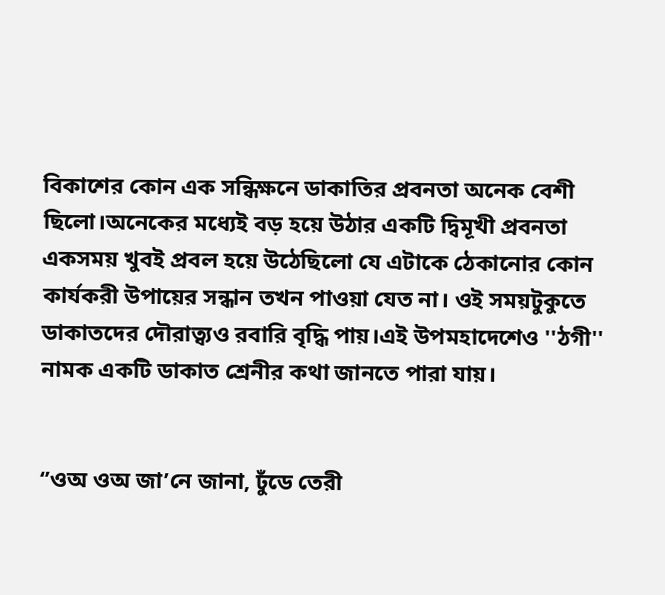বিকাশের কোন এক সন্ধিক্ষনে ডাকাতির প্রবনতা অনেক বেশী ছিলো।অনেকের মধ্যেই বড় হয়ে উঠার একটি দ্বিমূখী প্রবনতা একসময় খুবই প্রবল হয়ে উঠেছিলো যে এটাকে ঠেকানোর কোন কার্যকরী উপায়ের সন্ধান তখন পাওয়া যেত না। ওই সময়টুকুতে ডাকাতদের দৌরাত্ব্যও রবারি বৃদ্ধি পায়।এই উপমহাদেশেও ''ঠগী'' নামক একটি ডাকাত শ্রেনীর কথা জানতে পারা যায়।


‘’ওঅ ওঅ জা’নে জানা, ঢুঁডে তেরী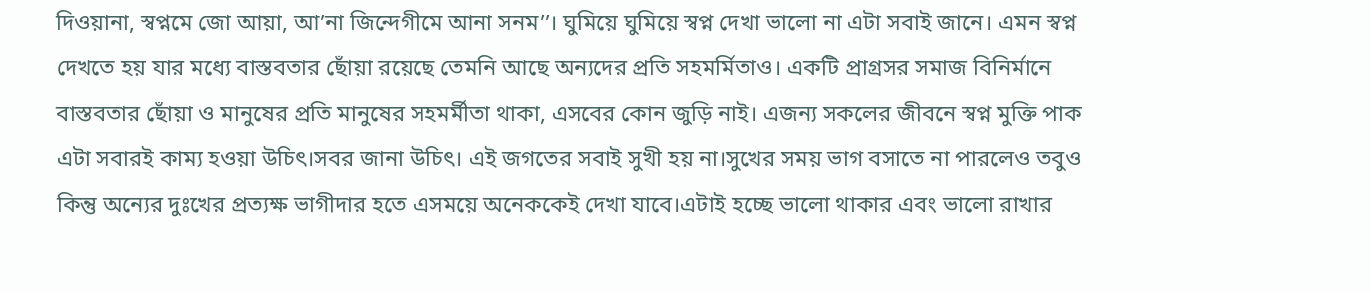দিওয়ানা, স্বপ্নমে জো আয়া, আ’না জিন্দেগীমে আনা সনম’’। ঘুমিয়ে ঘুমিয়ে স্বপ্ন দেখা ভালো না এটা সবাই জানে। এমন স্বপ্ন দেখতে হয় যার মধ্যে বাস্তবতার ছোঁয়া রয়েছে তেমনি আছে অন্যদের প্রতি সহমর্মিতাও। একটি প্রাগ্রসর সমাজ বিনির্মানে বাস্তবতার ছোঁয়া ও মানুষের প্রতি মানুষের সহমর্মীতা থাকা, এসবের কোন জুড়ি নাই। এজন্য সকলের জীবনে স্বপ্ন মুক্তি পাক এটা সবারই কাম্য হওয়া উচিৎ।সবর জানা উচিৎ। এই জগতের সবাই সুখী হয় না।সুখের সময় ভাগ বসাতে না পারলেও তবুও কিন্তু অন্যের দুঃখের প্রত্যক্ষ ভাগীদার হতে এসময়ে অনেককেই দেখা যাবে।এটাই হচ্ছে ভালো থাকার এবং ভালো রাখার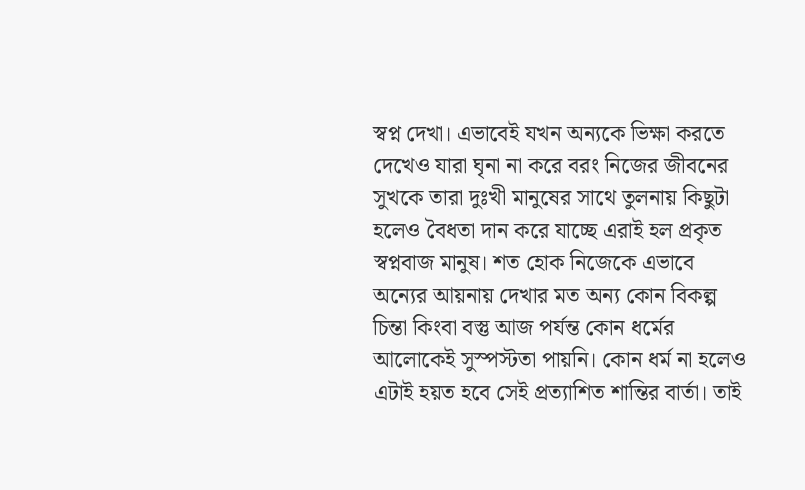স্বপ্ন দেখা। এভাবেই যখন অন্যকে ভিক্ষা করতে দেখেও যারা ঘৃনা না করে বরং নিজের জীবনের সুখকে তারা দুঃখী মানুষের সাথে তুলনায় কিছুটা হলেও বৈধতা দান করে যাচ্ছে এরাই হল প্রকৃত স্বপ্নবাজ মানুষ। শত হোক নিজেকে এভাবে অন্যের আয়নায় দেখার মত অন্য কোন বিকল্প চিন্তা কিংবা বস্তু আজ পর্যন্ত কোন ধর্মের আলোকেই সুস্পস্টতা পায়নি। কোন ধর্ম না হলেও এটাই হয়ত হবে সেই প্রত্যাশিত শান্তির বার্তা। তাই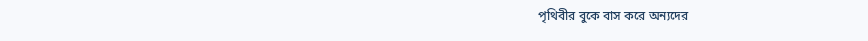পৃথিবীর বুকে বাস করে অন্যদের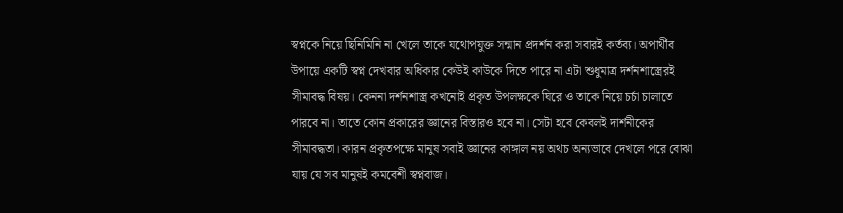স্বপ্নকে নিয়ে ছিনিমিনি না খেলে তাকে যথোপযুক্ত সন্মান প্রদর্শন করা সবারই কর্তব্য। অপার্থীব উপায়ে একটি স্বপ্ন দেখবার অধিকার কেউই কাউকে দিতে পারে না এটা শুধুমাত্র দর্শনশাস্ত্রেরই সীমাবদ্ধ বিষয়। কেননা দর্শনশাস্ত্র কখনোই প্রকৃত উপলক্ষকে ঘিরে ও তাকে নিয়ে চর্চা চালাতে পারবে না। তাতে কোন প্রকারের জ্ঞানের বিস্তারও হবে না। সেটা হবে কেবলই দার্শনীকের সীমাবদ্ধতা। কারন প্রকৃতপক্ষে মানুষ সবাই জ্ঞানের কাঙ্গাল নয় অথচ অন্যভাবে দেখলে পরে বোঝা যায় যে সব মানুষই কমবেশী স্বপ্নবাজ।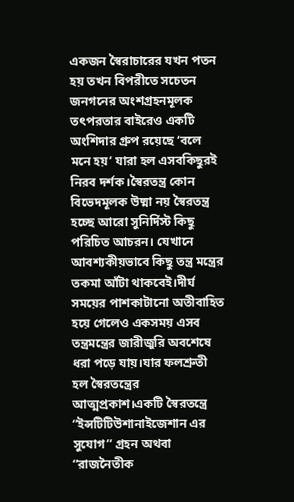একজন স্বৈরাচারের যখন পতন হয় তখন বিপরীতে সচেতন জনগনের অংশগ্রহনমূলক তৎপরতার বাইরেও একটি অংশিদার গ্রুপ রয়েছে ‘বলে মনে হয়’ যারা হল এসবকিছুরই নিরব দর্শক।স্বৈরতন্ত্র কোন বিভেদমূলক উষ্মা নয় স্বৈরতন্ত্র হচ্ছে আরো সুনির্দিস্ট কিছু পরিচিত আচরন। যেখানে আবশ্যকীয়ভাবে কিছু তন্ত্র মন্ত্রের তকমা আঁটা থাকবেই।দীর্ঘ সময়ের পাশকাটানো অতীবাহিত হয়ে গেলেও একসময় এসব তন্ত্রমন্ত্রের জারীজুরি অবশেষে ধরা পড়ে যায়।যার ফলশ্রুতী হল স্বৈরতন্ত্রের আত্মপ্রকাশ।একটি স্বৈরতন্ত্রে ‘’ইন্সটিটিউশানাইজেশান এর সুযোগ’’ গ্রহন অথবা ‘’রাজনৈতীক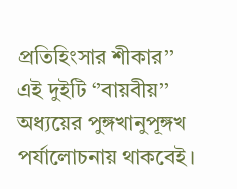প্রতিহিংসার শীকার’’ এই দুইটি ‘’বায়বীয়’’ অধ্যয়ের পুঙ্গখানুপূঙ্গখ পর্যালোচনায় থাকবেই।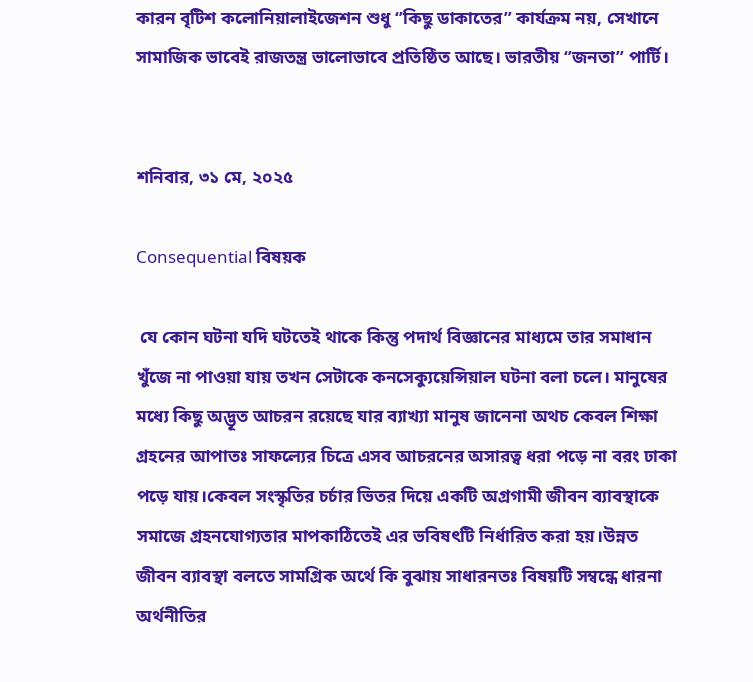কারন বৃটিশ কলোনিয়ালাইজেশন শুধু ‘’কিছু ডাকাতের’’ কার্যক্রম নয়, সেখানে সামাজিক ভাবেই রাজতন্ত্র ভালোভাবে প্রতিষ্ঠিত আছে। ভারতীয় ‘’জনতা’’ পার্টি।


শনিবার, ৩১ মে, ২০২৫

Consequential বিষয়ক

 যে কোন ঘটনা যদি ঘটতেই থাকে কিন্তু পদার্থ বিজ্ঞানের মাধ্যমে তার সমাধান খুঁজে না পাওয়া যায় তখন সেটাকে কনসেক্যুয়েন্সিয়াল ঘটনা বলা চলে। মানুষের মধ্যে কিছু অদ্ভূত আচরন রয়েছে যার ব্যাখ্যা মানুষ জানেনা অথচ কেবল শিক্ষা গ্রহনের আপাতঃ সাফল্যের চিত্রে এসব আচরনের অসারত্ব ধরা পড়ে না বরং ঢাকা পড়ে যায়।কেবল সংস্কৃতির চর্চার ভিতর দিয়ে একটি অগ্রগামী জীবন ব্যাবস্থাকে সমাজে গ্রহনযোগ্যতার মাপকাঠিতেই এর ভবিষৎটি নির্ধারিত করা হয়।উন্নত জীবন ব্যাবস্থা বলতে সামগ্রিক অর্থে কি বুঝায় সাধারনতঃ বিষয়টি সম্বন্ধে ধারনা অর্থনীতির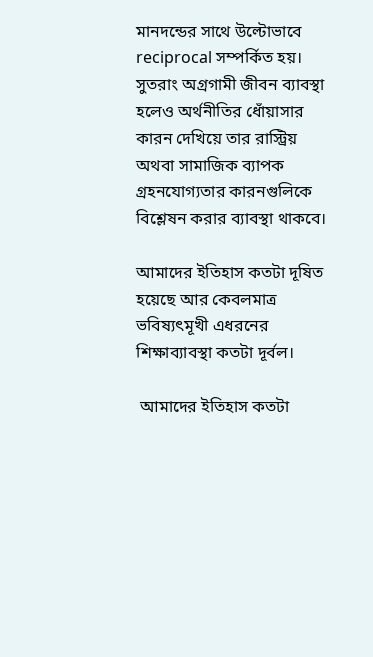মানদন্ডের সাথে উল্টোভাবে reciprocal সম্পর্কিত হয়। সুতরাং অগ্রগামী জীবন ব্যাবস্থা হলেও অর্থনীতির ধোঁয়াসার কারন দেখিয়ে তার রাস্ট্রিয় অথবা সামাজিক ব্যাপক গ্রহনযোগ্যতার কারনগুলিকে বিশ্লেষন করার ব্যাবস্থা থাকবে।

আমাদের ইতিহাস কতটা দূষিত হয়েছে আর কেবলমাত্র ভবিষ্যৎমূখী এধরনের শিক্ষাব্যাবস্থা কতটা দূর্বল।

 আমাদের ইতিহাস কতটা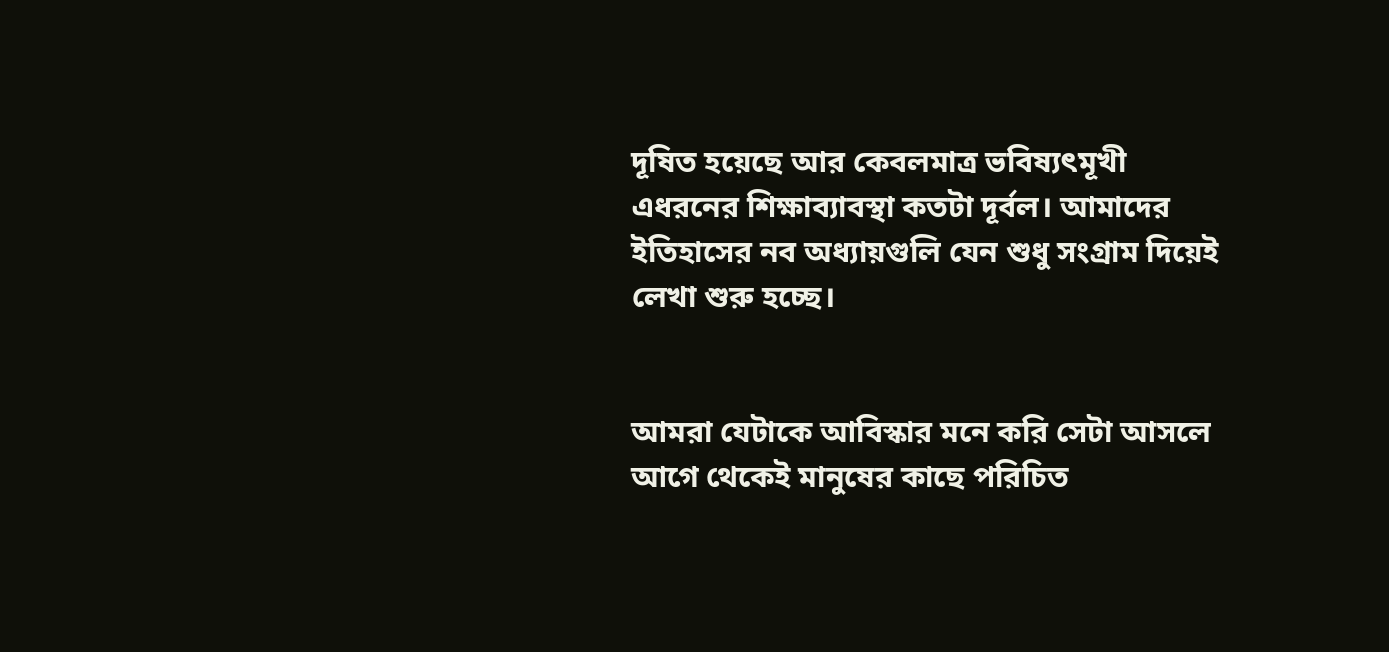দূষিত হয়েছে আর কেবলমাত্র ভবিষ্যৎমূখী এধরনের শিক্ষাব্যাবস্থা কতটা দূর্বল। আমাদের ইতিহাসের নব অধ্যায়গুলি যেন শুধু সংগ্রাম দিয়েই লেখা শুরু হচ্ছে।


আমরা যেটাকে আবিস্কার মনে করি সেটা আসলে আগে থেকেই মানুষের কাছে পরিচিত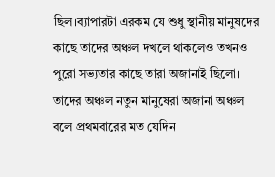ছিল।ব্যাপারটা এরকম যে শুধু স্থানীয় মানুষদের কাছে তাদের অঞ্চল দখলে থাকলেও তখনও পুরো সভ্যতার কাছে তারা অজানাই ছিলো। তাদের অঞ্চল নতুন মানুষেরা অজানা অঞ্চল বলে প্রথমবারের মত যেদিন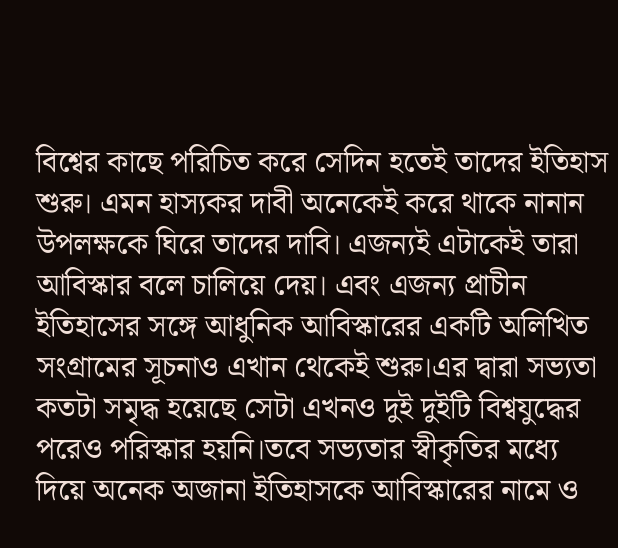বিশ্বের কাছে পরিচিত করে সেদিন হতেই তাদের ইতিহাস শুরু। এমন হাস্যকর দাবী অনেকেই করে থাকে নানান উপলক্ষকে ঘিরে তাদের দাবি। এজন্যই এটাকেই তারা আবিস্কার বলে চালিয়ে দেয়। এবং এজন্য প্রাচীন ইতিহাসের সঙ্গে আধুনিক আবিস্কারের একটি অলিখিত সংগ্রামের সূচনাও এখান থেকেই শুরু।এর দ্বারা সভ্যতা কতটা সমৃদ্ধ হয়েছে সেটা এখনও দুই দুইটি বিশ্বযুদ্ধের পরেও পরিস্কার হয়নি।তবে সভ্যতার স্বীকৃতির মধ্যে দিয়ে অনেক অজানা ইতিহাসকে আবিস্কারের নামে ও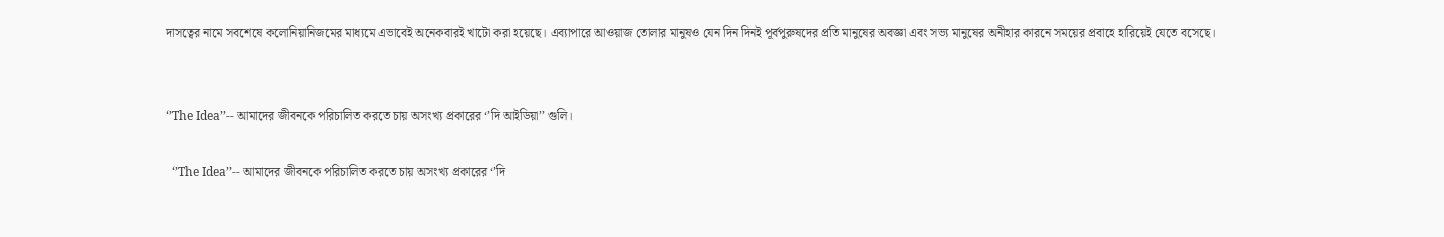দাসত্বের নামে সবশেষে কলোনিয়ানিজমের মাধ্যমে এভাবেই অনেকবারই খাটো করা হয়েছে। এব্যাপারে আওয়াজ তোলার মানুষও যেন দিন দিনই পূর্বপুরুষদের প্রতি মানুষের অবজ্ঞা এবং সভ্য মানুষের অনীহার কারনে সময়ের প্রবাহে হারিয়েই যেতে বসেছে।


‘’The Idea’’-- আমাদের জীবনকে পরিচালিত করতে চায় অসংখ্য প্রকারের ‘’দি আইডিয়া’’ গুলি।

  ‘’The Idea’’-- আমাদের জীবনকে পরিচালিত করতে চায় অসংখ্য প্রকারের ‘’দি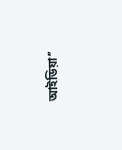আইডিয়া’’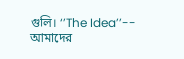গুলি। ‘’The Idea’’-- আমাদের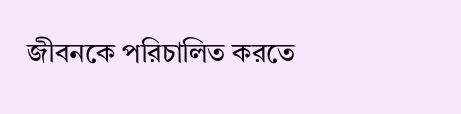জীবনকে পরিচালিত করতে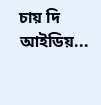চায় দি আইডিয়...